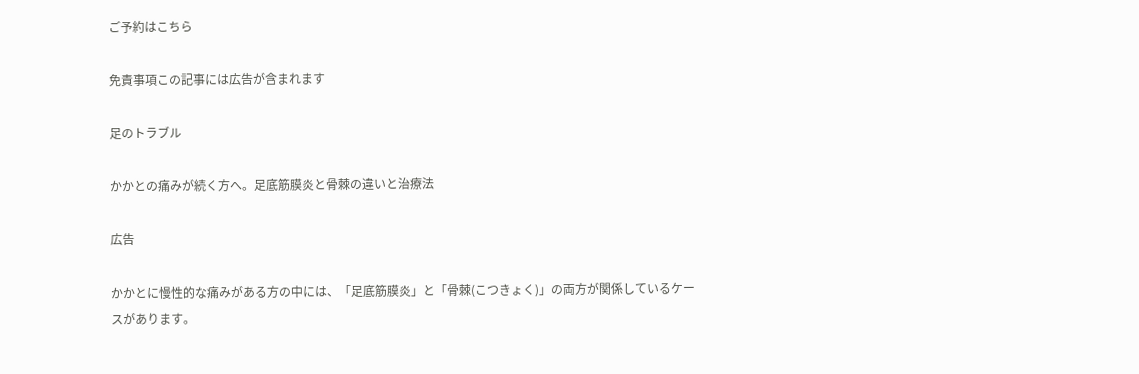ご予約はこちら

免責事項この記事には広告が含まれます

足のトラブル

かかとの痛みが続く方へ。足底筋膜炎と骨棘の違いと治療法

広告

かかとに慢性的な痛みがある方の中には、「足底筋膜炎」と「骨棘(こつきょく)」の両方が関係しているケースがあります。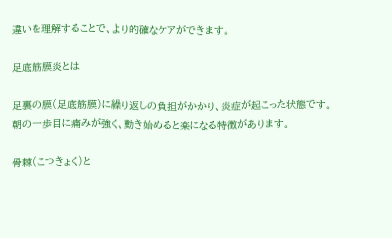違いを理解することで、より的確なケアができます。

足底筋膜炎とは

足裏の膜(足底筋膜)に繰り返しの負担がかかり、炎症が起こった状態です。朝の一歩目に痛みが強く、動き始めると楽になる特徴があります。

骨棘(こつきょく)と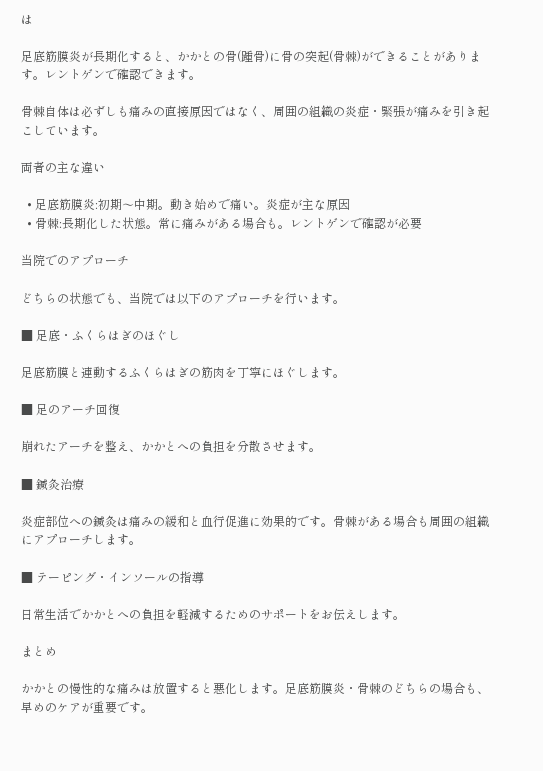は

足底筋膜炎が長期化すると、かかとの骨(踵骨)に骨の突起(骨棘)ができることがあります。レントゲンで確認できます。

骨棘自体は必ずしも痛みの直接原因ではなく、周囲の組織の炎症・緊張が痛みを引き起こしています。

両者の主な違い

  • 足底筋膜炎:初期〜中期。動き始めで痛い。炎症が主な原因
  • 骨棘:長期化した状態。常に痛みがある場合も。レントゲンで確認が必要

当院でのアプローチ

どちらの状態でも、当院では以下のアプローチを行います。

■ 足底・ふくらはぎのほぐし

足底筋膜と連動するふくらはぎの筋肉を丁寧にほぐします。

■ 足のアーチ回復

崩れたアーチを整え、かかとへの負担を分散させます。

■ 鍼灸治療

炎症部位への鍼灸は痛みの緩和と血行促進に効果的です。骨棘がある場合も周囲の組織にアプローチします。

■ テーピング・インソールの指導

日常生活でかかとへの負担を軽減するためのサポートをお伝えします。

まとめ

かかとの慢性的な痛みは放置すると悪化します。足底筋膜炎・骨棘のどちらの場合も、早めのケアが重要です。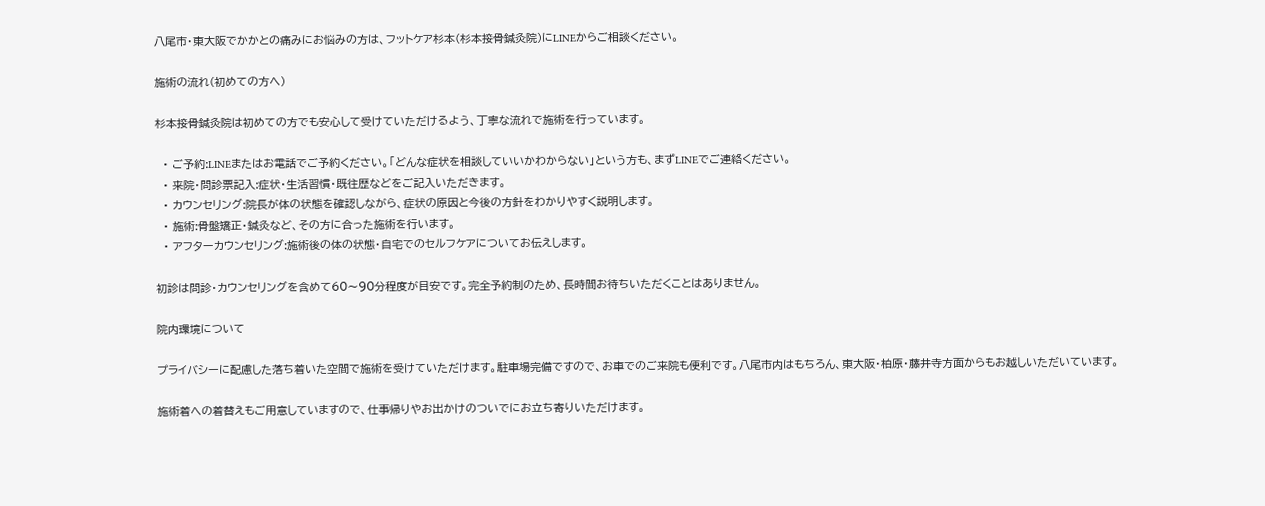八尾市・東大阪でかかとの痛みにお悩みの方は、フットケア杉本(杉本接骨鍼灸院)にLINEからご相談ください。

施術の流れ(初めての方へ)

杉本接骨鍼灸院は初めての方でも安心して受けていただけるよう、丁寧な流れで施術を行っています。

  • ご予約:LINEまたはお電話でご予約ください。「どんな症状を相談していいかわからない」という方も、まずLINEでご連絡ください。
  • 来院・問診票記入:症状・生活習慣・既往歴などをご記入いただきます。
  • カウンセリング:院長が体の状態を確認しながら、症状の原因と今後の方針をわかりやすく説明します。
  • 施術:骨盤矯正・鍼灸など、その方に合った施術を行います。
  • アフターカウンセリング:施術後の体の状態・自宅でのセルフケアについてお伝えします。

初診は問診・カウンセリングを含めて60〜90分程度が目安です。完全予約制のため、長時間お待ちいただくことはありません。

院内環境について

プライバシーに配慮した落ち着いた空間で施術を受けていただけます。駐車場完備ですので、お車でのご来院も便利です。八尾市内はもちろん、東大阪・柏原・藤井寺方面からもお越しいただいています。

施術着への着替えもご用意していますので、仕事帰りやお出かけのついでにお立ち寄りいただけます。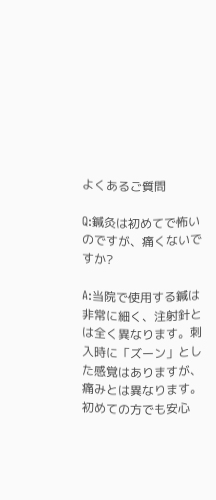よくあるご質問

Q:鍼灸は初めてで怖いのですが、痛くないですか?

A:当院で使用する鍼は非常に細く、注射針とは全く異なります。刺入時に「ズーン」とした感覚はありますが、痛みとは異なります。初めての方でも安心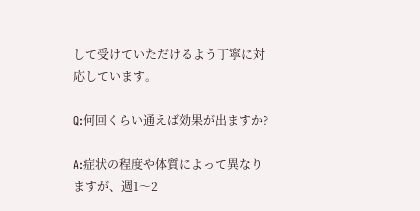して受けていただけるよう丁寧に対応しています。

Q:何回くらい通えば効果が出ますか?

A:症状の程度や体質によって異なりますが、週1〜2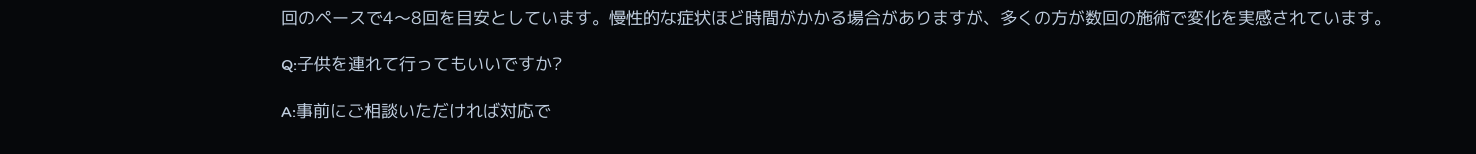回のペースで4〜8回を目安としています。慢性的な症状ほど時間がかかる場合がありますが、多くの方が数回の施術で変化を実感されています。

Q:子供を連れて行ってもいいですか?

A:事前にご相談いただければ対応で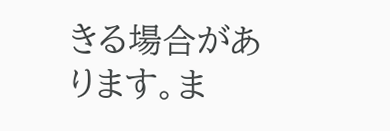きる場合があります。ま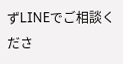ずLINEでご相談くださ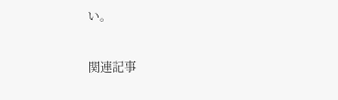い。

関連記事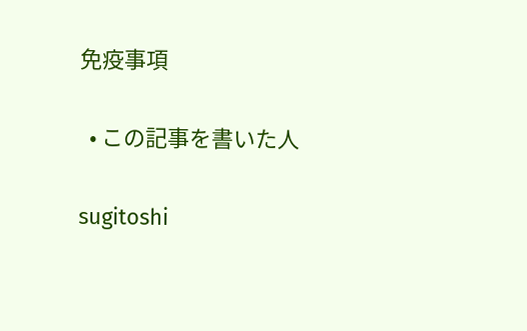免疫事項

  • この記事を書いた人

sugitoshi